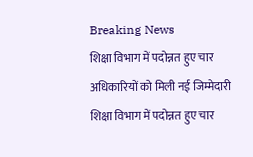Breaking News
शिक्षा विभाग में पदोन्नत हुए चार अधिकारियों को मिली नई जिम्मेदारी
शिक्षा विभाग में पदोन्नत हुए चार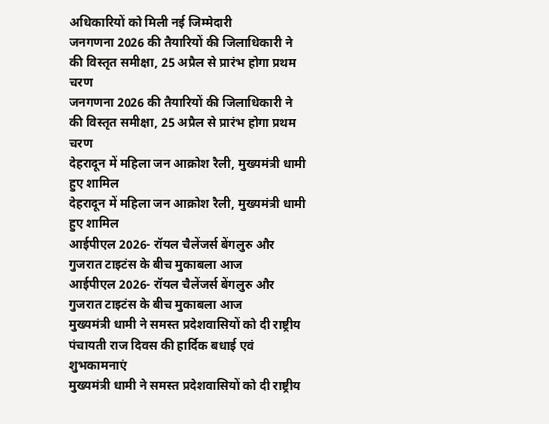अधिकारियों को मिली नई जिम्मेदारी
जनगणना 2026 की तैयारियों की जिलाधिकारी ने की विस्तृत समीक्षा, 25 अप्रैल से प्रारंभ होगा प्रथम चरण
जनगणना 2026 की तैयारियों की जिलाधिकारी ने की विस्तृत समीक्षा, 25 अप्रैल से प्रारंभ होगा प्रथम चरण
देहरादून में महिला जन आक्रोश रैली, मुख्यमंत्री धामी हुए शामिल
देहरादून में महिला जन आक्रोश रैली, मुख्यमंत्री धामी हुए शामिल
आईपीएल 2026- रॉयल चैलेंजर्स बेंगलुरु और गुजरात टाइटंस के बीच मुकाबला आज
आईपीएल 2026- रॉयल चैलेंजर्स बेंगलुरु और गुजरात टाइटंस के बीच मुकाबला आज
मुख्यमंत्री धामी ने समस्त प्रदेशवासियों को दी राष्ट्रीय पंचायती राज दिवस की हार्दिक बधाई एवं शुभकामनाएं
मुख्यमंत्री धामी ने समस्त प्रदेशवासियों को दी राष्ट्रीय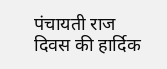पंचायती राज दिवस की हार्दिक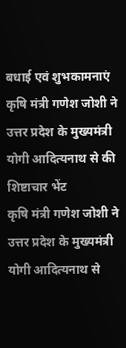बधाई एवं शुभकामनाएं
कृषि मंत्री गणेश जोशी ने उत्तर प्रदेश के मुख्यमंत्री योगी आदित्यनाथ से की शिष्टाचार भेंट
कृषि मंत्री गणेश जोशी ने उत्तर प्रदेश के मुख्यमंत्री योगी आदित्यनाथ से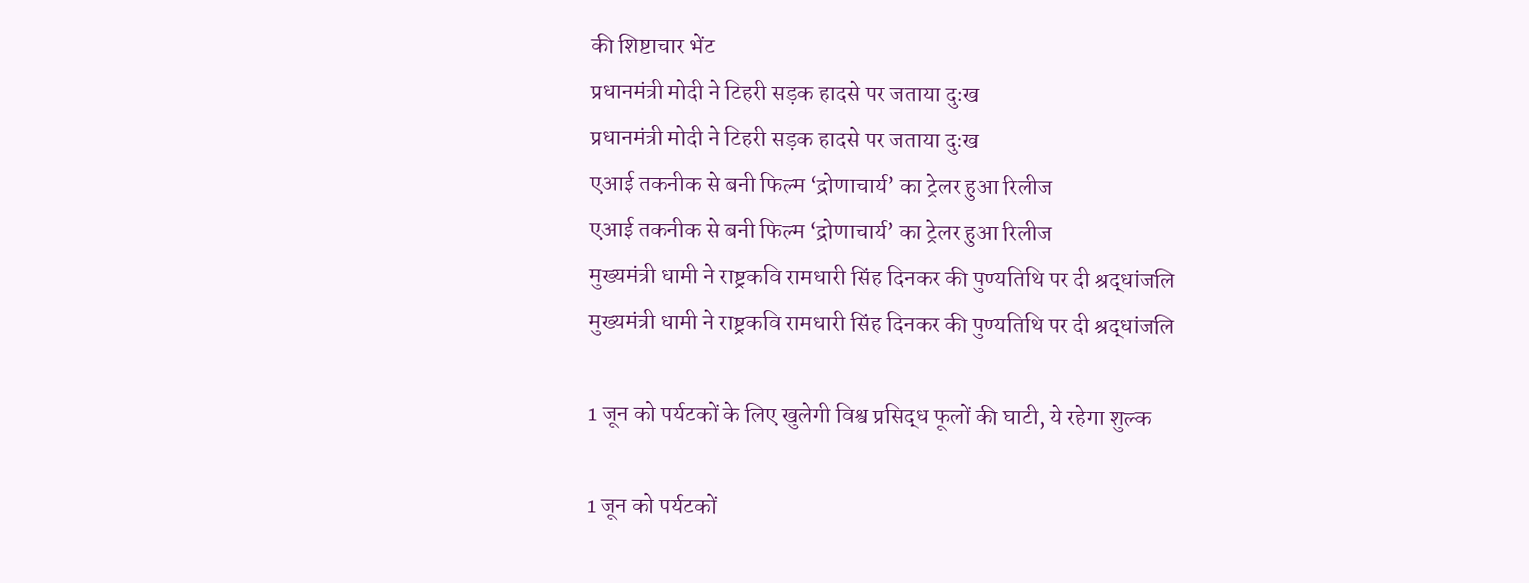की शिष्टाचार भेंट
प्रधानमंत्री मोदी ने टिहरी सड़क हादसे पर जताया दुःख
प्रधानमंत्री मोदी ने टिहरी सड़क हादसे पर जताया दुःख
एआई तकनीक से बनी फिल्म ‘द्रोणाचार्य’ का ट्रेलर हुआ रिलीज
एआई तकनीक से बनी फिल्म ‘द्रोणाचार्य’ का ट्रेलर हुआ रिलीज
मुख्यमंत्री धामी ने राष्ट्रकवि रामधारी सिंह दिनकर की पुण्यतिथि पर दी श्रद्धांजलि
मुख्यमंत्री धामी ने राष्ट्रकवि रामधारी सिंह दिनकर की पुण्यतिथि पर दी श्रद्धांजलि

1 जून को पर्यटकों के लिए खुलेगी विश्व प्रसिद्ध फूलों की घाटी, ये रहेगा शुल्क

1 जून को पर्यटकों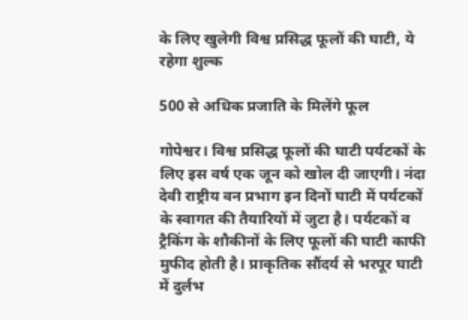के लिए खुलेगी विश्व प्रसिद्ध फूलों की घाटी, ये रहेगा शुल्क

500 से अधिक प्रजाति के मिलेंगे फूल

गोपेश्वर। विश्व प्रसिद्ध फूलों की घाटी पर्यटकों के लिए इस वर्ष एक जून को खोल दी जाएगी। नंदा देवी राष्ट्रीय वन प्रभाग इन दिनों घाटी में पर्यटकों के स्वागत की तैयारियों में जुटा है। पर्यटकों व ट्रैकिंग के शौकीनों के लिए फूलों की घाटी काफी मुफीद होती है। प्राकृतिक सौंदर्य से भरपूर घाटी में दुर्लभ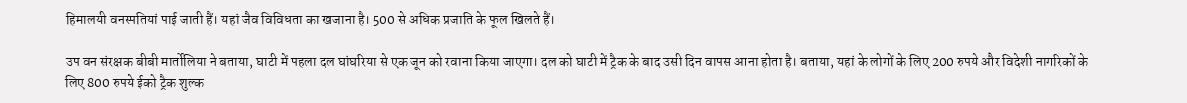हिमालयी वनस्पतियां पाई जाती हैं। यहां जैव विविधता का खजाना है। 500 से अधिक प्रजाति के फूल खिलते हैं।

उप वन संरक्षक बीबी मार्तोलिया ने बताया, घाटी में पहला दल घांघरिया से एक जून को रवाना किया जाएगा। दल को घाटी में ट्रैक के बाद उसी दिन वापस आना होता है। बताया, यहां के लोगों के लिए 200 रुपये और विदेशी नागरिकों के लिए 800 रुपये ईको ट्रैक शुल्क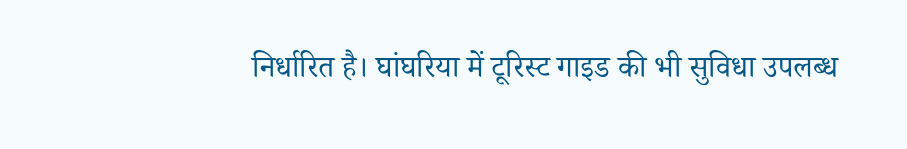निर्धारित है। घांघरिया में टूरिस्ट गाइड की भी सुविधा उपलब्ध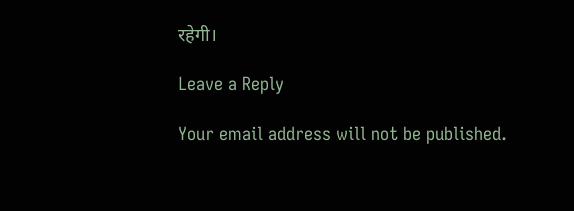रहेगी।

Leave a Reply

Your email address will not be published.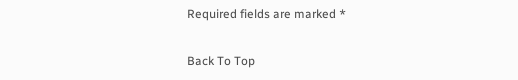Required fields are marked *

Back To Top